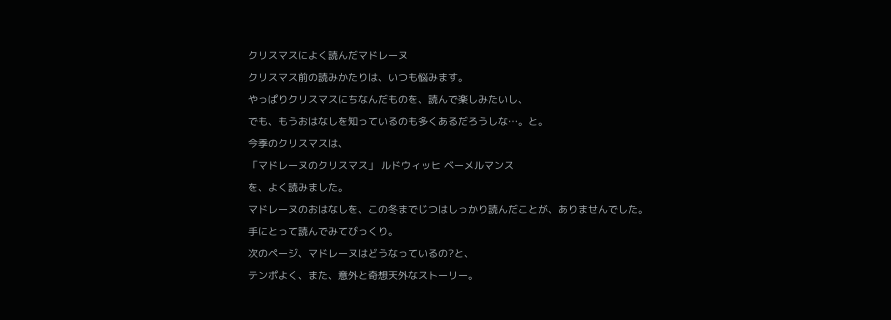クリスマスによく読んだマドレーヌ
クリスマス前の読みかたりは、いつも悩みます。
やっぱりクリスマスにちなんだものを、読んで楽しみたいし、
でも、もうおはなしを知っているのも多くあるだろうしな…。と。
今季のクリスマスは、
「マドレーヌのクリスマス」 ルドウィッヒ ベーメルマンス
を、よく読みました。
マドレーヌのおはなしを、この冬までじつはしっかり読んだことが、ありませんでした。
手にとって読んでみてびっくり。
次のページ、マドレーヌはどうなっているの?と、
テンポよく、また、意外と奇想天外なストーリー。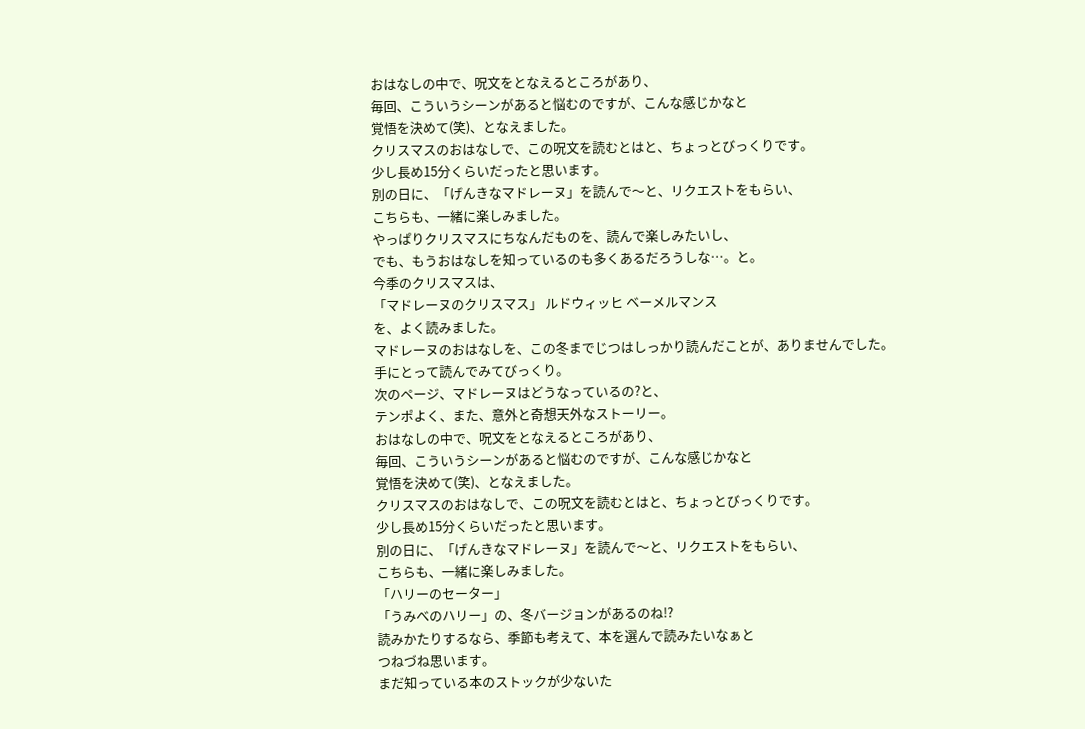おはなしの中で、呪文をとなえるところがあり、
毎回、こういうシーンがあると悩むのですが、こんな感じかなと
覚悟を決めて(笑)、となえました。
クリスマスのおはなしで、この呪文を読むとはと、ちょっとびっくりです。
少し長め15分くらいだったと思います。
別の日に、「げんきなマドレーヌ」を読んで〜と、リクエストをもらい、
こちらも、一緒に楽しみました。
やっぱりクリスマスにちなんだものを、読んで楽しみたいし、
でも、もうおはなしを知っているのも多くあるだろうしな…。と。
今季のクリスマスは、
「マドレーヌのクリスマス」 ルドウィッヒ ベーメルマンス
を、よく読みました。
マドレーヌのおはなしを、この冬までじつはしっかり読んだことが、ありませんでした。
手にとって読んでみてびっくり。
次のページ、マドレーヌはどうなっているの?と、
テンポよく、また、意外と奇想天外なストーリー。
おはなしの中で、呪文をとなえるところがあり、
毎回、こういうシーンがあると悩むのですが、こんな感じかなと
覚悟を決めて(笑)、となえました。
クリスマスのおはなしで、この呪文を読むとはと、ちょっとびっくりです。
少し長め15分くらいだったと思います。
別の日に、「げんきなマドレーヌ」を読んで〜と、リクエストをもらい、
こちらも、一緒に楽しみました。
「ハリーのセーター」
「うみべのハリー」の、冬バージョンがあるのね!?
読みかたりするなら、季節も考えて、本を選んで読みたいなぁと
つねづね思います。
まだ知っている本のストックが少ないた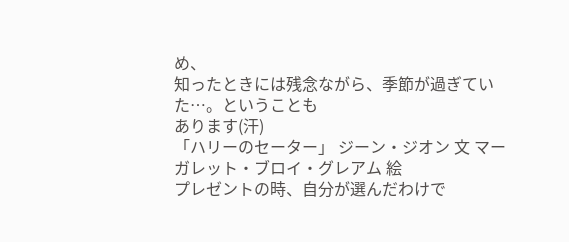め、
知ったときには残念ながら、季節が過ぎていた…。ということも
あります(汗)
「ハリーのセーター」 ジーン・ジオン 文 マーガレット・ブロイ・グレアム 絵
プレゼントの時、自分が選んだわけで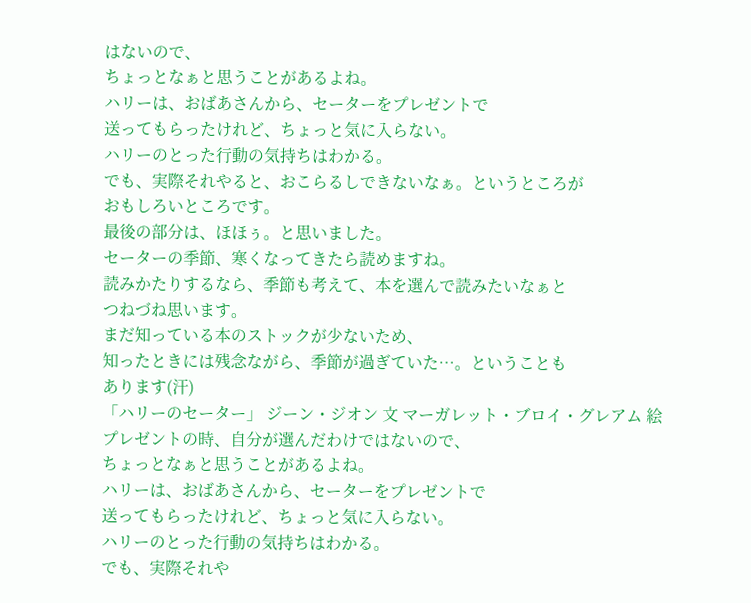はないので、
ちょっとなぁと思うことがあるよね。
ハリーは、おばあさんから、セーターをプレゼントで
送ってもらったけれど、ちょっと気に入らない。
ハリーのとった行動の気持ちはわかる。
でも、実際それやると、おこらるしできないなぁ。というところが
おもしろいところです。
最後の部分は、ほほぅ。と思いました。
セーターの季節、寒くなってきたら読めますね。
読みかたりするなら、季節も考えて、本を選んで読みたいなぁと
つねづね思います。
まだ知っている本のストックが少ないため、
知ったときには残念ながら、季節が過ぎていた…。ということも
あります(汗)
「ハリーのセーター」 ジーン・ジオン 文 マーガレット・ブロイ・グレアム 絵
プレゼントの時、自分が選んだわけではないので、
ちょっとなぁと思うことがあるよね。
ハリーは、おばあさんから、セーターをプレゼントで
送ってもらったけれど、ちょっと気に入らない。
ハリーのとった行動の気持ちはわかる。
でも、実際それや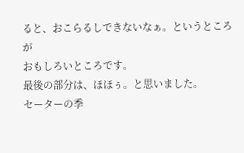ると、おこらるしできないなぁ。というところが
おもしろいところです。
最後の部分は、ほほぅ。と思いました。
セーターの季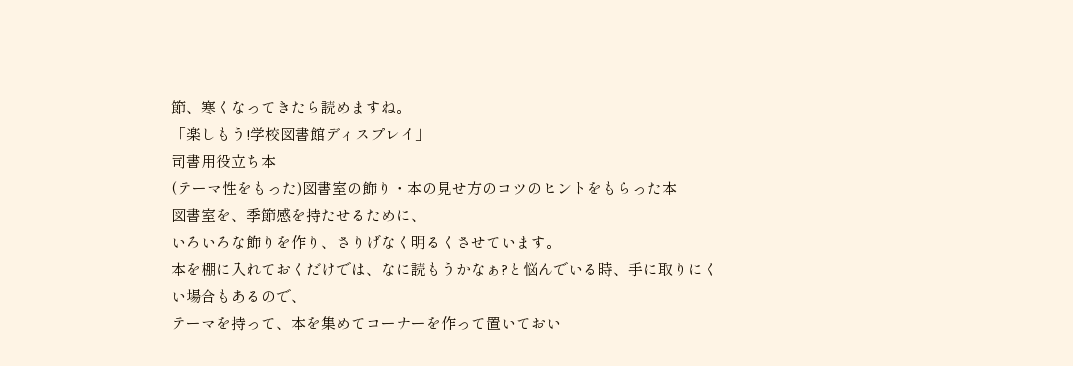節、寒くなってきたら読めますね。
「楽しもう!学校図書館ディスプレイ」
司書用役立ち本
(テーマ性をもった)図書室の飾り・本の見せ方のコツのヒントをもらった本
図書室を、季節感を持たせるために、
いろいろな飾りを作り、さりげなく明るくさせています。
本を棚に入れておくだけでは、なに読もうかなぁ?と悩んでいる時、手に取りにくい場合もあるので、
テーマを持って、本を集めてコーナーを作って置いておい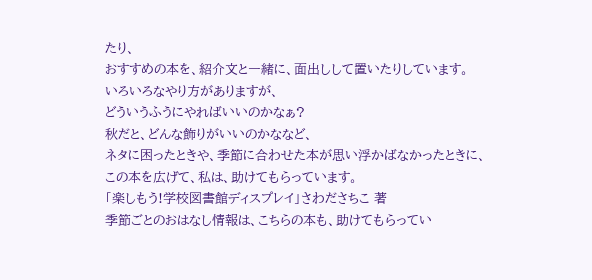たり、
おすすめの本を、紹介文と一緒に、面出しして置いたりしています。
いろいろなやり方がありますが、
どういうふうにやればいいのかなぁ?
秋だと、どんな飾りがいいのかななど、
ネタに困ったときや、季節に合わせた本が思い浮かばなかったときに、
この本を広げて、私は、助けてもらっています。
「楽しもう!学校図書館ディスプレイ」さわださちこ 著
季節ごとのおはなし情報は、こちらの本も、助けてもらってい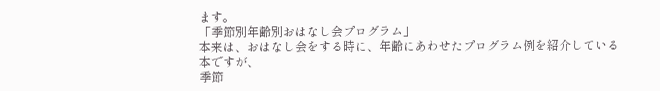ます。
「季節別年齢別おはなし会プログラム」
本来は、おはなし会をする時に、年齢にあわせたプログラム例を紹介している本ですが、
季節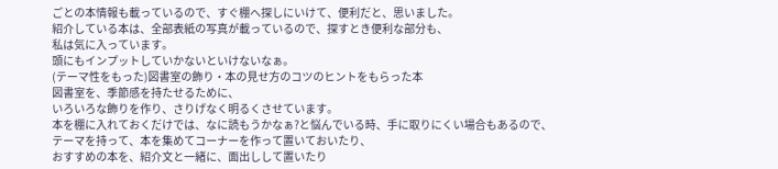ごとの本情報も載っているので、すぐ棚へ探しにいけて、便利だと、思いました。
紹介している本は、全部表紙の写真が載っているので、探すとき便利な部分も、
私は気に入っています。
頭にもインプットしていかないといけないなぁ。
(テーマ性をもった)図書室の飾り・本の見せ方のコツのヒントをもらった本
図書室を、季節感を持たせるために、
いろいろな飾りを作り、さりげなく明るくさせています。
本を棚に入れておくだけでは、なに読もうかなぁ?と悩んでいる時、手に取りにくい場合もあるので、
テーマを持って、本を集めてコーナーを作って置いておいたり、
おすすめの本を、紹介文と一緒に、面出しして置いたり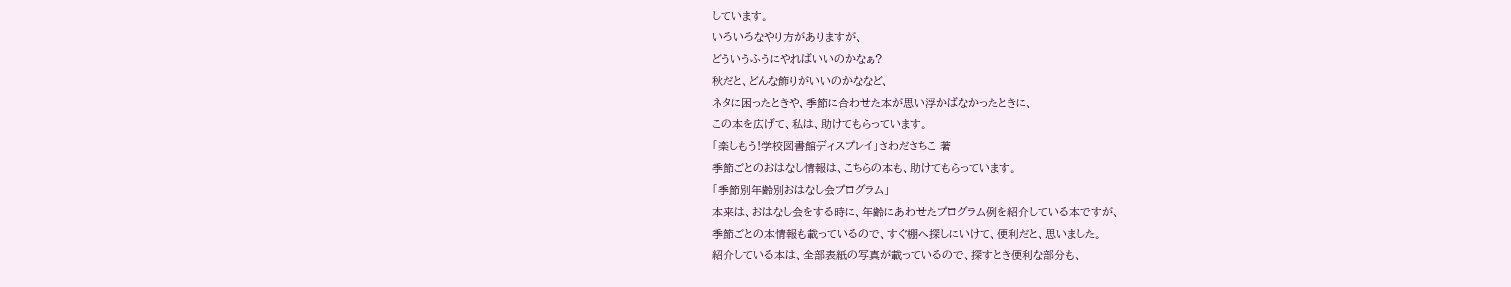しています。
いろいろなやり方がありますが、
どういうふうにやればいいのかなぁ?
秋だと、どんな飾りがいいのかななど、
ネタに困ったときや、季節に合わせた本が思い浮かばなかったときに、
この本を広げて、私は、助けてもらっています。
「楽しもう!学校図書館ディスプレイ」さわださちこ 著
季節ごとのおはなし情報は、こちらの本も、助けてもらっています。
「季節別年齢別おはなし会プログラム」
本来は、おはなし会をする時に、年齢にあわせたプログラム例を紹介している本ですが、
季節ごとの本情報も載っているので、すぐ棚へ探しにいけて、便利だと、思いました。
紹介している本は、全部表紙の写真が載っているので、探すとき便利な部分も、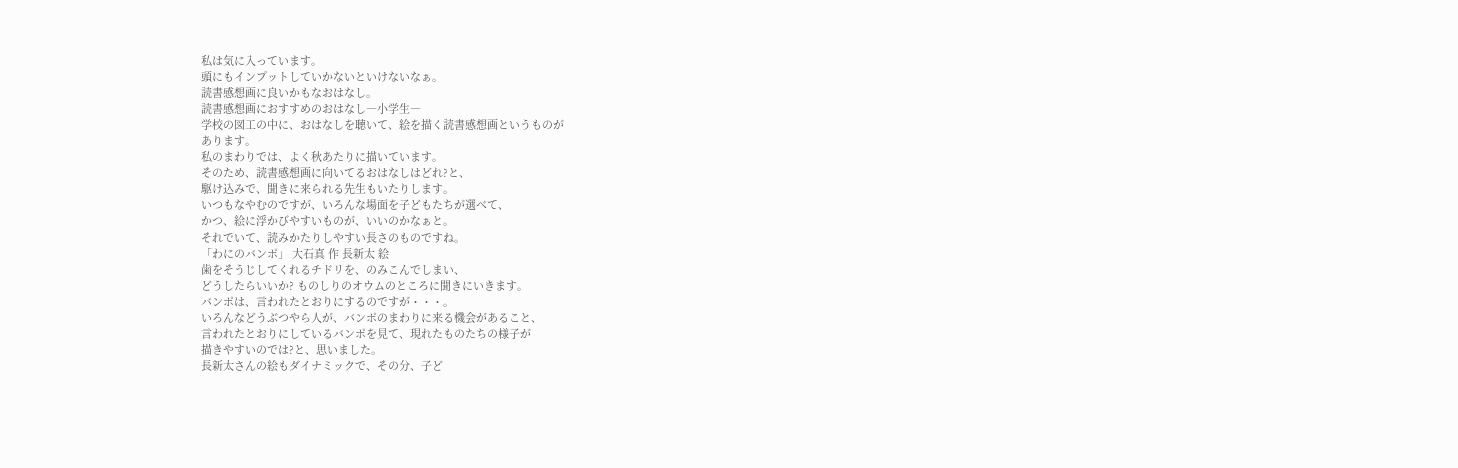私は気に入っています。
頭にもインプットしていかないといけないなぁ。
読書感想画に良いかもなおはなし。
読書感想画におすすめのおはなし―小学生―
学校の図工の中に、おはなしを聴いて、絵を描く読書感想画というものが
あります。
私のまわりでは、よく秋あたりに描いています。
そのため、読書感想画に向いてるおはなしはどれ?と、
駆け込みで、聞きに来られる先生もいたりします。
いつもなやむのですが、いろんな場面を子どもたちが選べて、
かつ、絵に浮かびやすいものが、いいのかなぁと。
それでいて、読みかたりしやすい長さのものですね。
「わにのバンポ」 大石真 作 長新太 絵
歯をそうじしてくれるチドリを、のみこんでしまい、
どうしたらいいか? ものしりのオウムのところに聞きにいきます。
バンポは、言われたとおりにするのですが・・・。
いろんなどうぶつやら人が、バンポのまわりに来る機会があること、
言われたとおりにしているバンポを見て、現れたものたちの様子が
描きやすいのでは?と、思いました。
長新太さんの絵もダイナミックで、その分、子ど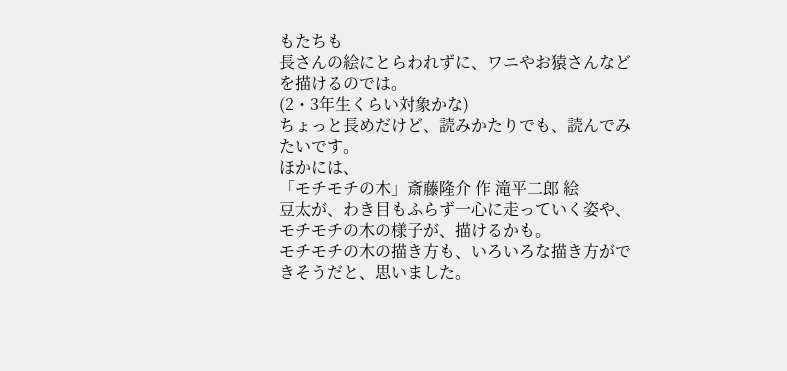もたちも
長さんの絵にとらわれずに、ワニやお猿さんなどを描けるのでは。
(2・3年生くらい対象かな)
ちょっと長めだけど、読みかたりでも、読んでみたいです。
ほかには、
「モチモチの木」斎藤隆介 作 滝平二郎 絵
豆太が、わき目もふらず一心に走っていく姿や、
モチモチの木の様子が、描けるかも。
モチモチの木の描き方も、いろいろな描き方ができそうだと、思いました。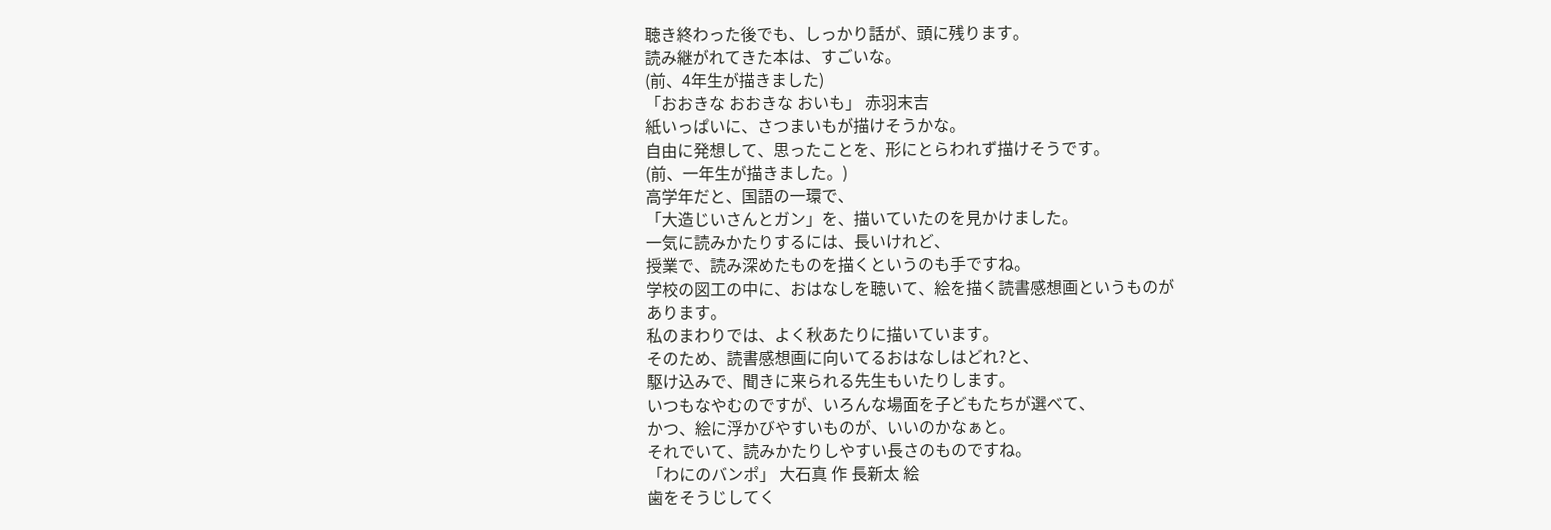聴き終わった後でも、しっかり話が、頭に残ります。
読み継がれてきた本は、すごいな。
(前、4年生が描きました)
「おおきな おおきな おいも」 赤羽末吉
紙いっぱいに、さつまいもが描けそうかな。
自由に発想して、思ったことを、形にとらわれず描けそうです。
(前、一年生が描きました。)
高学年だと、国語の一環で、
「大造じいさんとガン」を、描いていたのを見かけました。
一気に読みかたりするには、長いけれど、
授業で、読み深めたものを描くというのも手ですね。
学校の図工の中に、おはなしを聴いて、絵を描く読書感想画というものが
あります。
私のまわりでは、よく秋あたりに描いています。
そのため、読書感想画に向いてるおはなしはどれ?と、
駆け込みで、聞きに来られる先生もいたりします。
いつもなやむのですが、いろんな場面を子どもたちが選べて、
かつ、絵に浮かびやすいものが、いいのかなぁと。
それでいて、読みかたりしやすい長さのものですね。
「わにのバンポ」 大石真 作 長新太 絵
歯をそうじしてく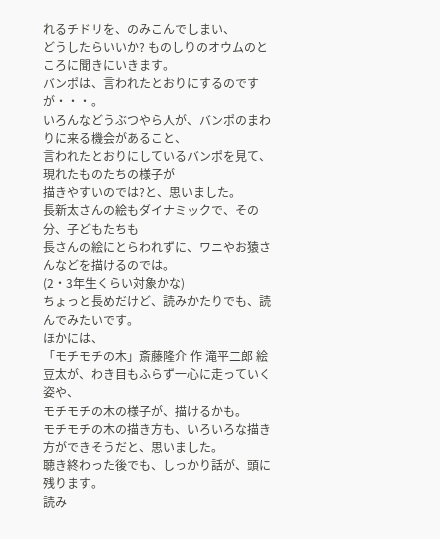れるチドリを、のみこんでしまい、
どうしたらいいか? ものしりのオウムのところに聞きにいきます。
バンポは、言われたとおりにするのですが・・・。
いろんなどうぶつやら人が、バンポのまわりに来る機会があること、
言われたとおりにしているバンポを見て、現れたものたちの様子が
描きやすいのでは?と、思いました。
長新太さんの絵もダイナミックで、その分、子どもたちも
長さんの絵にとらわれずに、ワニやお猿さんなどを描けるのでは。
(2・3年生くらい対象かな)
ちょっと長めだけど、読みかたりでも、読んでみたいです。
ほかには、
「モチモチの木」斎藤隆介 作 滝平二郎 絵
豆太が、わき目もふらず一心に走っていく姿や、
モチモチの木の様子が、描けるかも。
モチモチの木の描き方も、いろいろな描き方ができそうだと、思いました。
聴き終わった後でも、しっかり話が、頭に残ります。
読み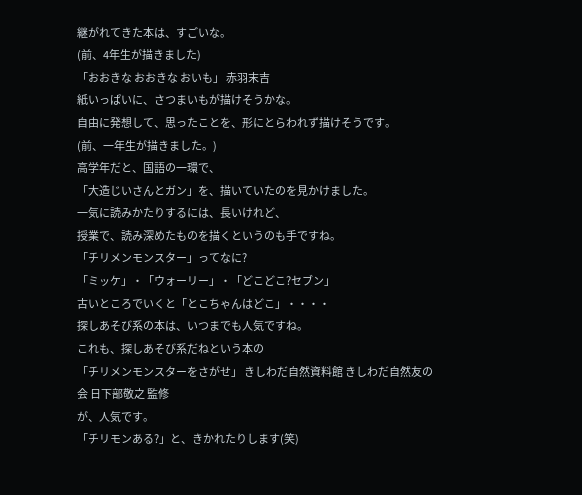継がれてきた本は、すごいな。
(前、4年生が描きました)
「おおきな おおきな おいも」 赤羽末吉
紙いっぱいに、さつまいもが描けそうかな。
自由に発想して、思ったことを、形にとらわれず描けそうです。
(前、一年生が描きました。)
高学年だと、国語の一環で、
「大造じいさんとガン」を、描いていたのを見かけました。
一気に読みかたりするには、長いけれど、
授業で、読み深めたものを描くというのも手ですね。
「チリメンモンスター」ってなに?
「ミッケ」・「ウォーリー」・「どこどこ?セブン」
古いところでいくと「とこちゃんはどこ」・・・・
探しあそび系の本は、いつまでも人気ですね。
これも、探しあそび系だねという本の
「チリメンモンスターをさがせ」 きしわだ自然資料館 きしわだ自然友の会 日下部敬之 監修
が、人気です。
「チリモンある?」と、きかれたりします(笑)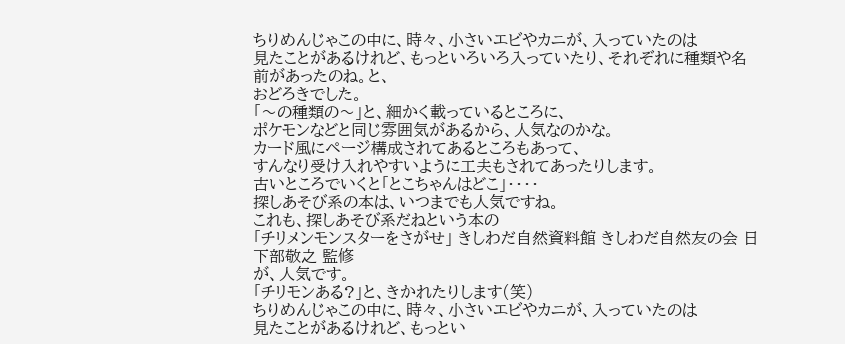ちりめんじゃこの中に、時々、小さいエビやカニが、入っていたのは
見たことがあるけれど、もっといろいろ入っていたり、それぞれに種類や名前があったのね。と、
おどろきでした。
「〜の種類の〜」と、細かく載っているところに、
ポケモンなどと同じ雰囲気があるから、人気なのかな。
カード風にページ構成されてあるところもあって、
すんなり受け入れやすいように工夫もされてあったりします。
古いところでいくと「とこちゃんはどこ」・・・・
探しあそび系の本は、いつまでも人気ですね。
これも、探しあそび系だねという本の
「チリメンモンスターをさがせ」 きしわだ自然資料館 きしわだ自然友の会 日下部敬之 監修
が、人気です。
「チリモンある?」と、きかれたりします(笑)
ちりめんじゃこの中に、時々、小さいエビやカニが、入っていたのは
見たことがあるけれど、もっとい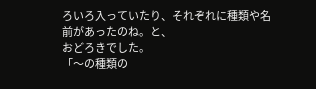ろいろ入っていたり、それぞれに種類や名前があったのね。と、
おどろきでした。
「〜の種類の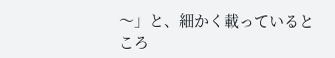〜」と、細かく載っているところ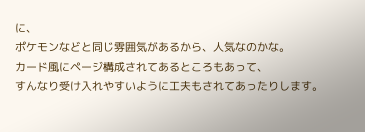に、
ポケモンなどと同じ雰囲気があるから、人気なのかな。
カード風にページ構成されてあるところもあって、
すんなり受け入れやすいように工夫もされてあったりします。